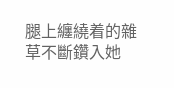腿上纏繞着的雜草不斷鑽入她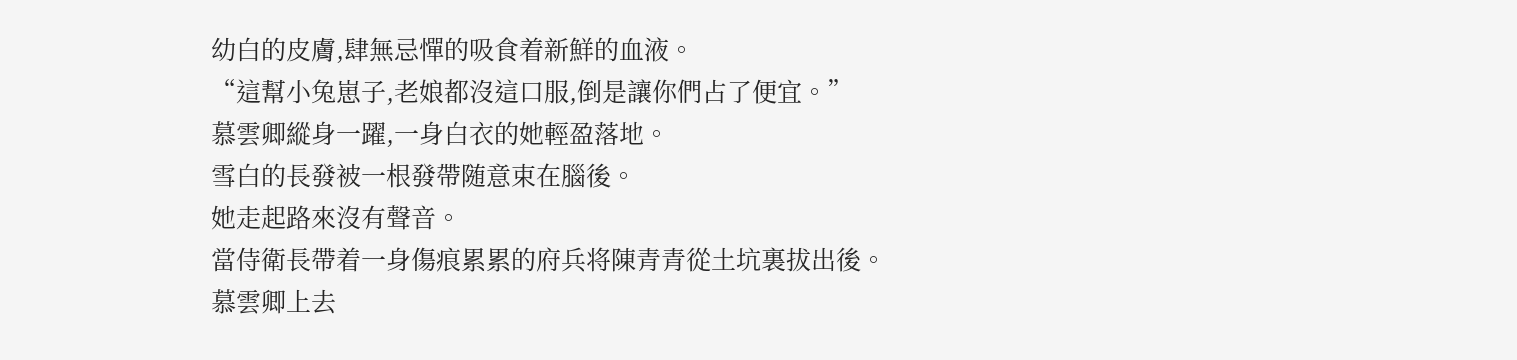幼白的皮膚,肆無忌憚的吸食着新鮮的血液。
“這幫小兔崽子,老娘都沒這口服,倒是讓你們占了便宜。”
慕雲卿縱身一躍,一身白衣的她輕盈落地。
雪白的長發被一根發帶随意束在腦後。
她走起路來沒有聲音。
當侍衛長帶着一身傷痕累累的府兵将陳青青從土坑裏拔出後。
慕雲卿上去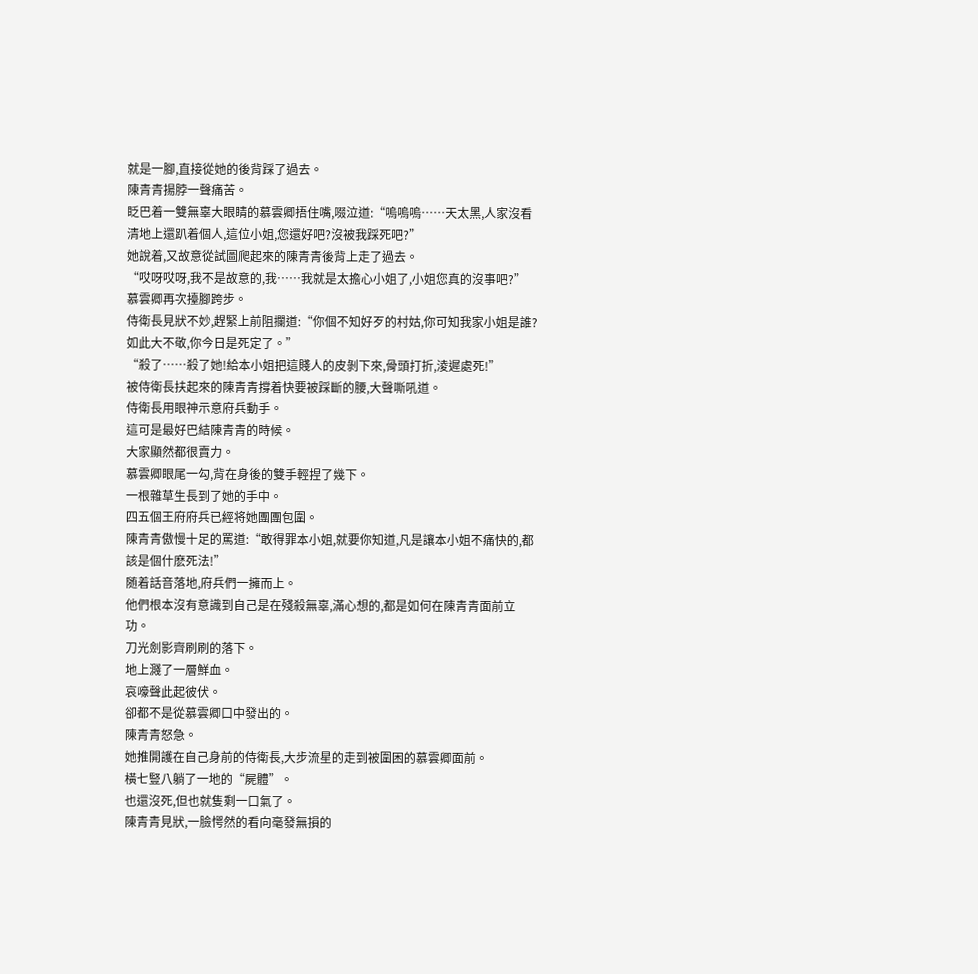就是一腳,直接從她的後背踩了過去。
陳青青揚脖一聲痛苦。
眨巴着一雙無辜大眼睛的慕雲卿捂住嘴,啜泣道:“嗚嗚嗚……天太黑,人家沒看清地上還趴着個人,這位小姐,您還好吧?沒被我踩死吧?”
她說着,又故意從試圖爬起來的陳青青後背上走了過去。
“哎呀哎呀,我不是故意的,我……我就是太擔心小姐了,小姐您真的沒事吧?”
慕雲卿再次擡腳跨步。
侍衛長見狀不妙,趕緊上前阻攔道:“你個不知好歹的村姑,你可知我家小姐是誰?如此大不敬,你今日是死定了。”
“殺了……殺了她!給本小姐把這賤人的皮剝下來,骨頭打折,淩遲處死!”
被侍衛長扶起來的陳青青撐着快要被踩斷的腰,大聲嘶吼道。
侍衛長用眼神示意府兵動手。
這可是最好巴結陳青青的時候。
大家顯然都很賣力。
慕雲卿眼尾一勾,背在身後的雙手輕捏了幾下。
一根雜草生長到了她的手中。
四五個王府府兵已經将她團團包圍。
陳青青傲慢十足的罵道:“敢得罪本小姐,就要你知道,凡是讓本小姐不痛快的,都該是個什麽死法!”
随着話音落地,府兵們一擁而上。
他們根本沒有意識到自己是在殘殺無辜,滿心想的,都是如何在陳青青面前立功。
刀光劍影齊刷刷的落下。
地上濺了一層鮮血。
哀嚎聲此起彼伏。
卻都不是從慕雲卿口中發出的。
陳青青怒急。
她推開護在自己身前的侍衛長,大步流星的走到被圍困的慕雲卿面前。
橫七豎八躺了一地的“屍體”。
也還沒死,但也就隻剩一口氣了。
陳青青見狀,一臉愕然的看向毫發無損的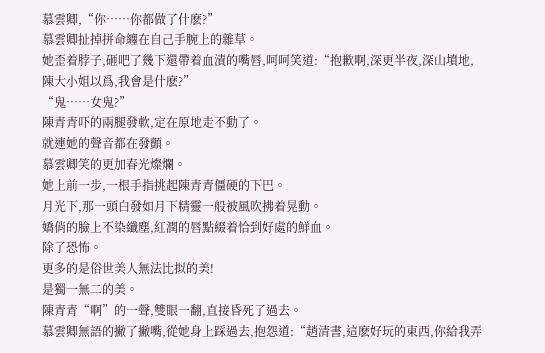慕雲卿,“你……你都做了什麽?”
慕雲卿扯掉拼命纏在自己手腕上的雜草。
她歪着脖子,砸吧了幾下還帶着血漬的嘴唇,呵呵笑道:“抱歉啊,深更半夜,深山墳地,陳大小姐以爲,我會是什麽?”
“鬼……女鬼?”
陳青青吓的兩腿發軟,定在原地走不動了。
就連她的聲音都在發顫。
慕雲卿笑的更加春光燦爛。
她上前一步,一根手指挑起陳青青僵硬的下巴。
月光下,那一頭白發如月下精靈一般被風吹拂着晃動。
嬌俏的臉上不染纖塵,紅潤的唇點綴着恰到好處的鮮血。
除了恐怖。
更多的是俗世美人無法比拟的美!
是獨一無二的美。
陳青青“啊”的一聲,雙眼一翻,直接昏死了過去。
慕雲卿無語的撇了撇嘴,從她身上踩過去,抱怨道:“趙清書,這麽好玩的東西,你給我弄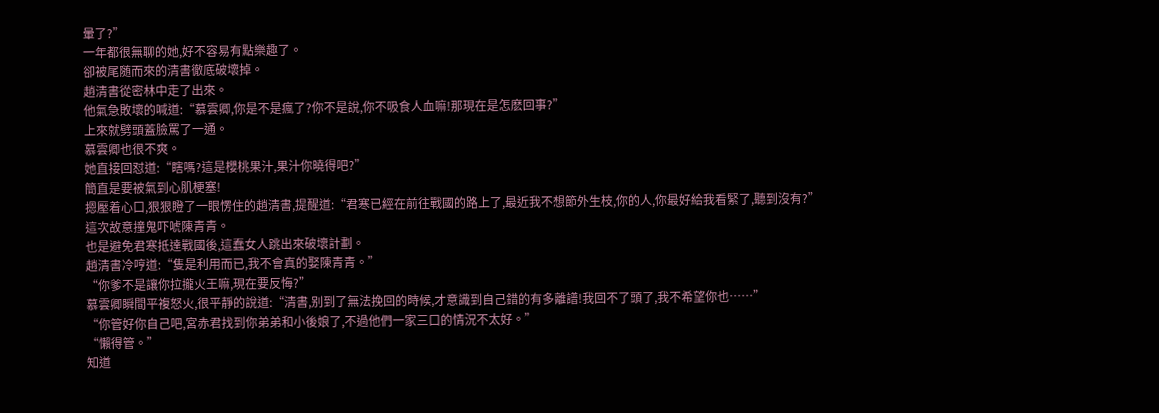暈了?”
一年都很無聊的她,好不容易有點樂趣了。
卻被尾随而來的清書徹底破壞掉。
趙清書從密林中走了出來。
他氣急敗壞的喊道:“慕雲卿,你是不是瘋了?你不是說,你不吸食人血嘛!那現在是怎麽回事?”
上來就劈頭蓋臉罵了一通。
慕雲卿也很不爽。
她直接回怼道:“瞎嗎?這是櫻桃果汁,果汁你曉得吧?”
簡直是要被氣到心肌梗塞!
摁壓着心口,狠狠瞪了一眼愣住的趙清書,提醒道:“君寒已經在前往戰國的路上了,最近我不想節外生枝,你的人,你最好給我看緊了,聽到沒有?”
這次故意撞鬼吓唬陳青青。
也是避免君寒抵達戰國後,這蠢女人跳出來破壞計劃。
趙清書冷哼道:“隻是利用而已,我不會真的娶陳青青。”
“你爹不是讓你拉攏火王嘛,現在要反悔?”
慕雲卿瞬間平複怒火,很平靜的說道:“清書,别到了無法挽回的時候,才意識到自己錯的有多離譜!我回不了頭了,我不希望你也……”
“你管好你自己吧,宮赤君找到你弟弟和小後娘了,不過他們一家三口的情況不太好。”
“懶得管。”
知道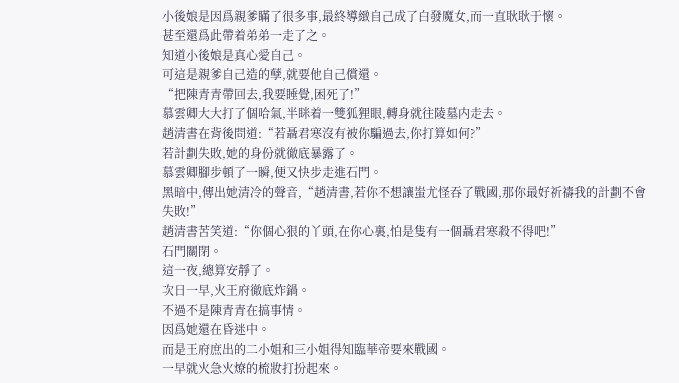小後娘是因爲親爹瞞了很多事,最終導緻自己成了白發魔女,而一直耿耿于懷。
甚至還爲此帶着弟弟一走了之。
知道小後娘是真心愛自己。
可這是親爹自己造的孽,就要他自己償還。
“把陳青青帶回去,我要睡覺,困死了!”
慕雲卿大大打了個哈氣,半眯着一雙狐狸眼,轉身就往陵墓内走去。
趙清書在背後問道:“若聶君寒沒有被你騙過去,你打算如何?”
若計劃失敗,她的身份就徹底暴露了。
慕雲卿腳步頓了一瞬,便又快步走進石門。
黑暗中,傳出她清冷的聲音,“趙清書,若你不想讓蚩尤怪吞了戰國,那你最好祈禱我的計劃不會失敗!”
趙清書苦笑道:“你個心狠的丫頭,在你心裏,怕是隻有一個聶君寒殺不得吧!”
石門關閉。
這一夜,總算安靜了。
次日一早,火王府徹底炸鍋。
不過不是陳青青在搞事情。
因爲她還在昏迷中。
而是王府庶出的二小姐和三小姐得知臨華帝要來戰國。
一早就火急火燎的梳妝打扮起來。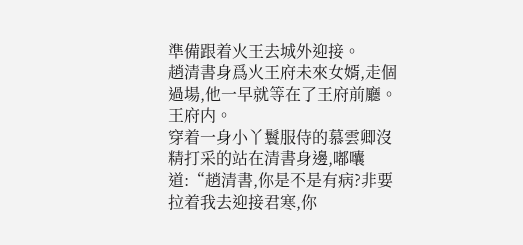準備跟着火王去城外迎接。
趙清書身爲火王府未來女婿,走個過場,他一早就等在了王府前廳。
王府内。
穿着一身小丫鬟服侍的慕雲卿沒精打采的站在清書身邊,嘟囔道:“趙清書,你是不是有病?非要拉着我去迎接君寒,你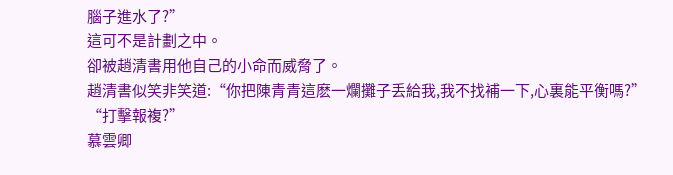腦子進水了?”
這可不是計劃之中。
卻被趙清書用他自己的小命而威脅了。
趙清書似笑非笑道:“你把陳青青這麽一爛攤子丢給我,我不找補一下,心裏能平衡嗎?”
“打擊報複?”
慕雲卿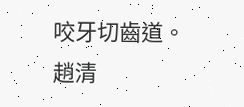咬牙切齒道。
趙清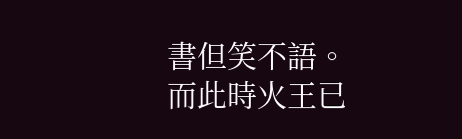書但笑不語。
而此時火王已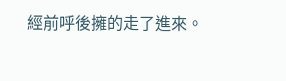經前呼後擁的走了進來。